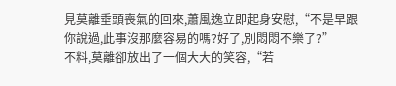見莫離垂頭喪氣的回來,蕭風逸立即起身安慰,“不是早跟你說過,此事沒那麼容易的嗎?好了,別悶悶不樂了?”
不料,莫離卻放出了一個大大的笑容,“若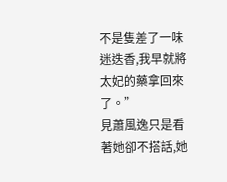不是隻差了一味迷迭香,我早就將太妃的藥拿回來了。”
見蕭風逸只是看著她卻不搭話,她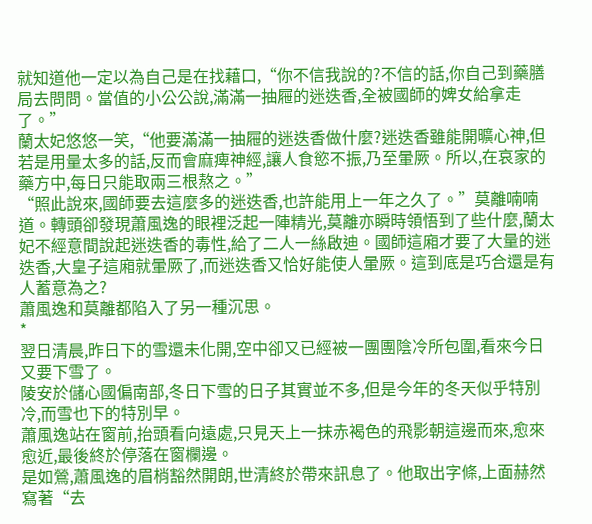就知道他一定以為自己是在找藉口,“你不信我說的?不信的話,你自己到藥膳局去問問。當值的小公公說,滿滿一抽屜的迷迭香,全被國師的婢女給拿走了。”
蘭太妃悠悠一笑,“他要滿滿一抽屜的迷迭香做什麼?迷迭香雖能開曠心神,但若是用量太多的話,反而會麻痺神經,讓人食慾不振,乃至暈厥。所以,在哀家的藥方中,每日只能取兩三根熬之。”
“照此說來,國師要去這麼多的迷迭香,也許能用上一年之久了。”莫離喃喃道。轉頭卻發現蕭風逸的眼裡泛起一陣精光,莫離亦瞬時領悟到了些什麼,蘭太妃不經意間說起迷迭香的毒性,給了二人一絲啟迪。國師這廂才要了大量的迷迭香,大皇子這廂就暈厥了,而迷迭香又恰好能使人暈厥。這到底是巧合還是有人蓄意為之?
蕭風逸和莫離都陷入了另一種沉思。
*
翌日清晨,昨日下的雪還未化開,空中卻又已經被一團團陰冷所包圍,看來今日又要下雪了。
陵安於儲心國偏南部,冬日下雪的日子其實並不多,但是今年的冬天似乎特別冷,而雪也下的特別早。
蕭風逸站在窗前,抬頭看向遠處,只見天上一抹赤褐色的飛影朝這邊而來,愈來愈近,最後終於停落在窗欄邊。
是如鶯,蕭風逸的眉梢豁然開朗,世清終於帶來訊息了。他取出字條,上面赫然寫著“去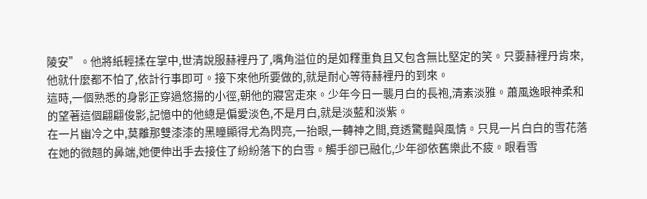陵安”。他將紙輕揉在掌中,世清說服赫裡丹了,嘴角溢位的是如釋重負且又包含無比堅定的笑。只要赫裡丹肯來,他就什麼都不怕了,依計行事即可。接下來他所要做的,就是耐心等待赫裡丹的到來。
這時,一個熟悉的身影正穿過悠揚的小徑,朝他的寢宮走來。少年今日一襲月白的長袍,清素淡雅。蕭風逸眼神柔和的望著這個翩翩俊影,記憶中的他總是偏愛淡色,不是月白,就是淡藍和淡紫。
在一片幽冷之中,莫離那雙漆漆的黑瞳顯得尤為閃亮,一抬眼,一轉神之間,竟透驚豔與風情。只見一片白白的雪花落在她的微翹的鼻端,她便伸出手去接住了紛紛落下的白雪。觸手卻已融化,少年卻依舊樂此不疲。眼看雪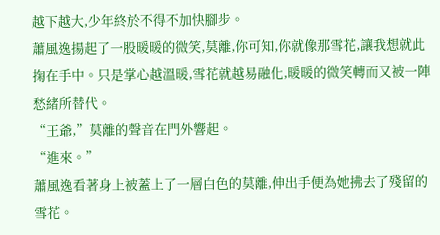越下越大,少年終於不得不加快腳步。
蕭風逸揚起了一股暖暖的微笑,莫離,你可知,你就像那雪花,讓我想就此掬在手中。只是掌心越溫暖,雪花就越易融化,暖暖的微笑轉而又被一陣愁緒所替代。
“王爺,”莫離的聲音在門外響起。
“進來。”
蕭風逸看著身上被蓋上了一層白色的莫離,伸出手便為她拂去了殘留的雪花。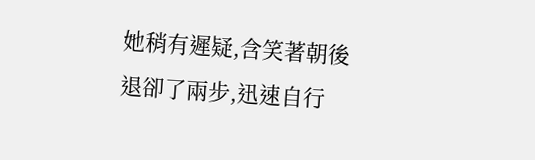她稍有遲疑,含笑著朝後退卻了兩步,迅速自行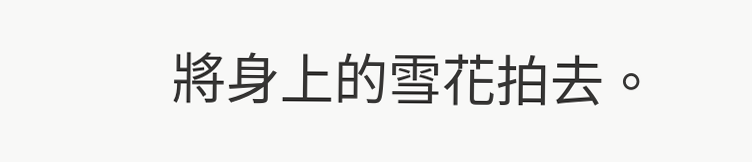將身上的雪花拍去。